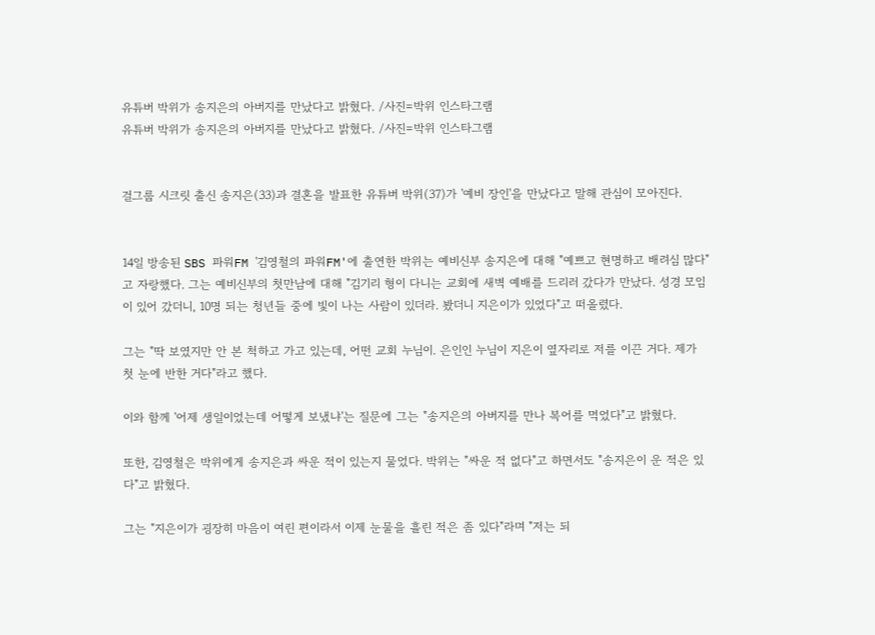유튜버 박위가 송지은의 아버지를 만났다고 밝혔다. /사진=박위 인스타그램
유튜버 박위가 송지은의 아버지를 만났다고 밝혔다. /사진=박위 인스타그램


걸그룹 시크릿 출신 송지은(33)과 결혼을 발표한 유튜버 박위(37)가 '예비 장인'을 만났다고 말해 관심이 모아진다.


14일 방송된 SBS 파워FM '김영철의 파워FM'에 출연한 박위는 예비신부 송지은에 대해 "예쁘고 현명하고 배려심 많다"고 자랑했다. 그는 예비신부의 첫만남에 대해 "김기리 형이 다니는 교회에 새벽 예배를 드리러 갔다가 만났다. 성경 모임이 있어 갔더니, 10명 되는 청년들 중에 빛이 나는 사람이 있더라. 봤더니 지은이가 있었다"고 떠올렸다.

그는 "딱 보였지만 안 본 척하고 가고 있는데, 어떤 교회 누님이. 은인인 누님이 지은이 옆자리로 저를 이끈 거다. 제가 첫 눈에 반한 거다"라고 했다.

이와 함께 '어제 생일이었는데 어떻게 보냈냐'는 질문에 그는 "송지은의 아버지를 만나 복어를 먹었다"고 밝혔다.

또한, 김영철은 박위에게 송지은과 싸운 적이 있는지 물었다. 박위는 "싸운 적 없다"고 하면서도 "송지은이 운 적은 있다"고 밝혔다.

그는 "지은이가 굉장히 마음이 여린 편이라서 이제 눈물을 흘린 적은 좀 있다"라며 "저는 되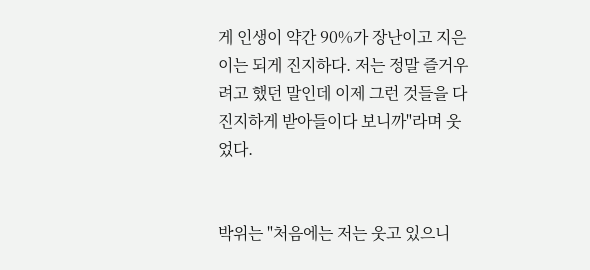게 인생이 약간 90%가 장난이고 지은이는 되게 진지하다. 저는 정말 즐거우려고 했던 말인데 이제 그런 것들을 다 진지하게 받아들이다 보니까"라며 웃었다.


박위는 "처음에는 저는 웃고 있으니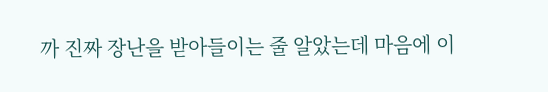까 진짜 장난을 받아들이는 줄 알았는데 마음에 이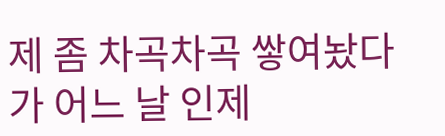제 좀 차곡차곡 쌓여놨다가 어느 날 인제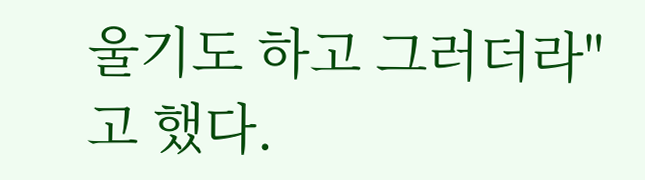울기도 하고 그러더라"고 했다.